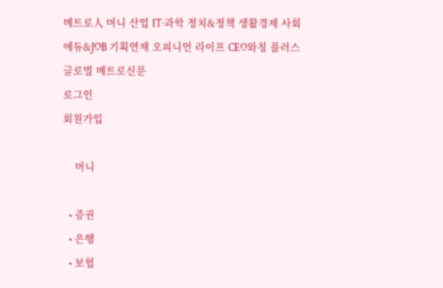메트로人 머니 산업 IT·과학 정치&정책 생활경제 사회 에듀&JOB 기획연재 오피니언 라이프 CEO와칭 플러스
글로벌 메트로신문
로그인
회원가입

    머니

  • 증권
  • 은행
  • 보험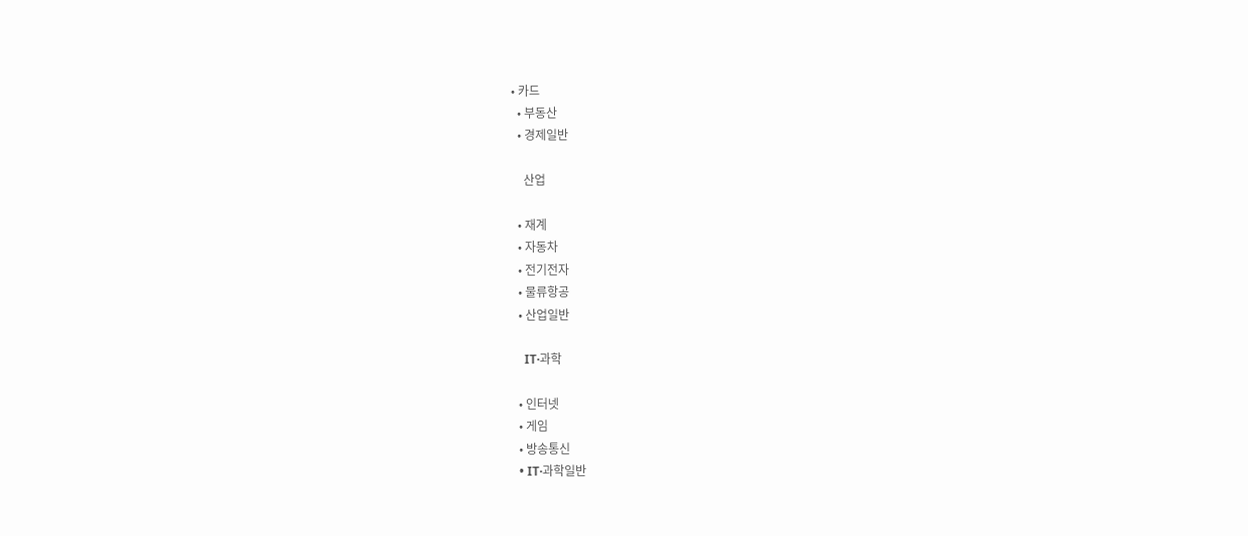• 카드
  • 부동산
  • 경제일반

    산업

  • 재계
  • 자동차
  • 전기전자
  • 물류항공
  • 산업일반

    IT·과학

  • 인터넷
  • 게임
  • 방송통신
  • IT·과학일반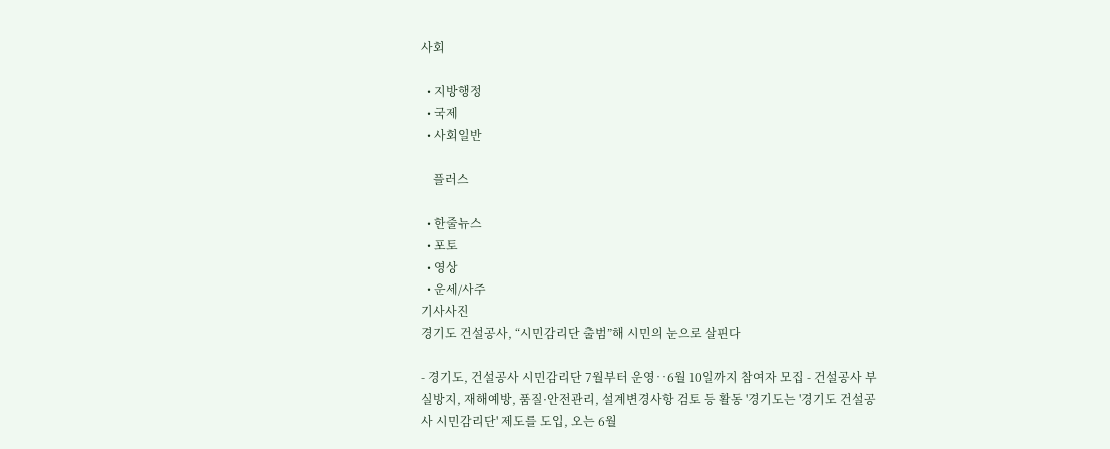사회

  • 지방행정
  • 국제
  • 사회일반

    플러스

  • 한줄뉴스
  • 포토
  • 영상
  • 운세/사주
기사사진
경기도 건설공사, “시민감리단 출범”해 시민의 눈으로 살핀다

- 경기도, 건설공사 시민감리단 7월부터 운영‥6월 10일까지 참여자 모집 - 건설공사 부실방지, 재해예방, 품질·안전관리, 설계변경사항 검토 등 활동 '경기도는 '경기도 건설공사 시민감리단' 제도를 도입, 오는 6월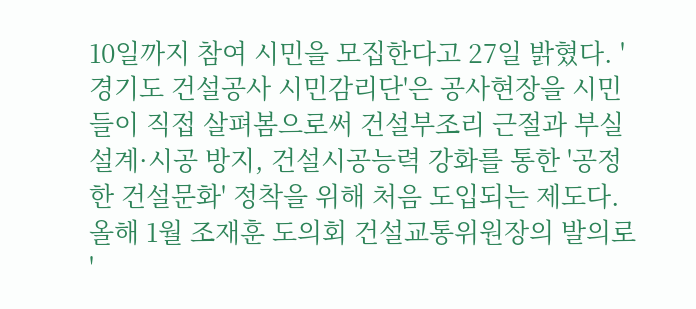10일까지 참여 시민을 모집한다고 27일 밝혔다. '경기도 건설공사 시민감리단'은 공사현장을 시민들이 직접 살펴봄으로써 건설부조리 근절과 부실설계·시공 방지, 건설시공능력 강화를 통한 '공정한 건설문화' 정착을 위해 처음 도입되는 제도다. 올해 1월 조재훈 도의회 건설교통위원장의 발의로 '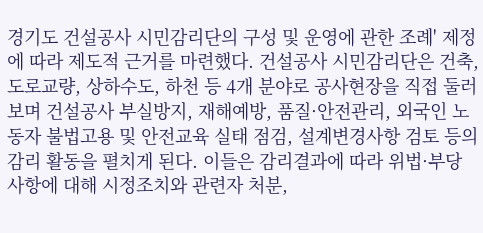경기도 건설공사 시민감리단의 구성 및 운영에 관한 조례' 제정에 따라 제도적 근거를 마련했다. 건설공사 시민감리단은 건축, 도로교량, 상하수도, 하천 등 4개 분야로 공사현장을 직접 둘러보며 건설공사 부실방지, 재해예방, 품질·안전관리, 외국인 노동자 불법고용 및 안전교육 실태 점검, 설계변경사항 검토 등의 감리 활동을 펼치게 된다. 이들은 감리결과에 따라 위법·부당 사항에 대해 시정조치와 관련자 처분,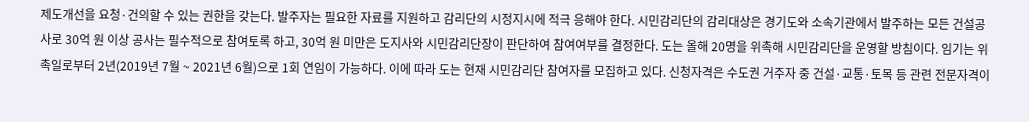제도개선을 요청·건의할 수 있는 권한을 갖는다. 발주자는 필요한 자료를 지원하고 감리단의 시정지시에 적극 응해야 한다. 시민감리단의 감리대상은 경기도와 소속기관에서 발주하는 모든 건설공사로 30억 원 이상 공사는 필수적으로 참여토록 하고, 30억 원 미만은 도지사와 시민감리단장이 판단하여 참여여부를 결정한다. 도는 올해 20명을 위촉해 시민감리단을 운영할 방침이다. 임기는 위촉일로부터 2년(2019년 7월 ~ 2021년 6월)으로 1회 연임이 가능하다. 이에 따라 도는 현재 시민감리단 참여자를 모집하고 있다. 신청자격은 수도권 거주자 중 건설·교통·토목 등 관련 전문자격이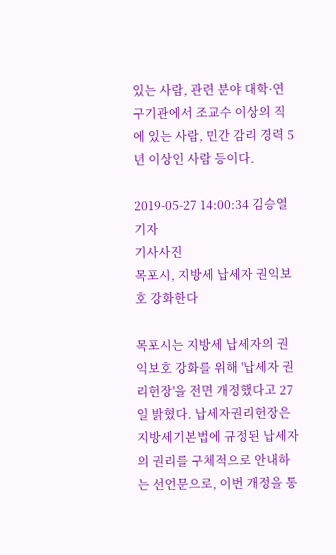있는 사람, 관련 분야 대학·연구기관에서 조교수 이상의 직에 있는 사람, 민간 감리 경력 5년 이상인 사람 등이다.

2019-05-27 14:00:34 김승열 기자
기사사진
목포시, 지방세 납세자 권익보호 강화한다

목포시는 지방세 납세자의 권익보호 강화를 위해 '납세자 권리헌장'을 전면 개정했다고 27일 밝혔다. 납세자권리헌장은 지방세기본법에 규정된 납세자의 권리를 구체적으로 안내하는 선언문으로, 이번 개정을 통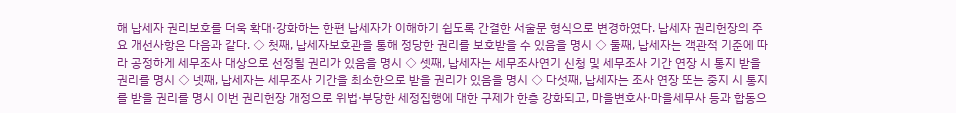해 납세자 권리보호를 더욱 확대·강화하는 한편 납세자가 이해하기 쉽도록 간결한 서술문 형식으로 변경하였다. 납세자 권리헌장의 주요 개선사항은 다음과 같다. ◇ 첫째, 납세자보호관을 통해 정당한 권리를 보호받을 수 있음을 명시 ◇ 둘째, 납세자는 객관적 기준에 따라 공정하게 세무조사 대상으로 선정될 권리가 있음을 명시 ◇ 셋째, 납세자는 세무조사연기 신청 및 세무조사 기간 연장 시 통지 받을 권리를 명시 ◇ 넷째, 납세자는 세무조사 기간을 최소한으로 받을 권리가 있음을 명시 ◇ 다섯째, 납세자는 조사 연장 또는 중지 시 통지를 받을 권리를 명시 이번 권리헌장 개정으로 위법·부당한 세정집행에 대한 구제가 한층 강화되고, 마을변호사·마을세무사 등과 합동으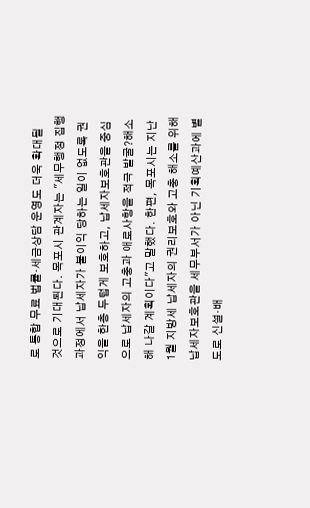로 통합 무료 법률·세금상담 운영도 더욱 확대될 것으로 기대된다. 목포시 관계자는 "세무행정 집행과정에서 납세자가 불이익 당하는 일이 없도록 권익을 한층 두텁게 보호하고, 납세자보호관을 중심으로 납세자의 고충과 애로사항을 적극 발굴?해소해 나갈 계획이다"고 말했다. 한편, 목포시는 지난 1월 지방세 납세자의 권리보호와 고충 해소를 위해 납세자보호관을 세무부서가 아닌 기획예산과에 별도로 신설·배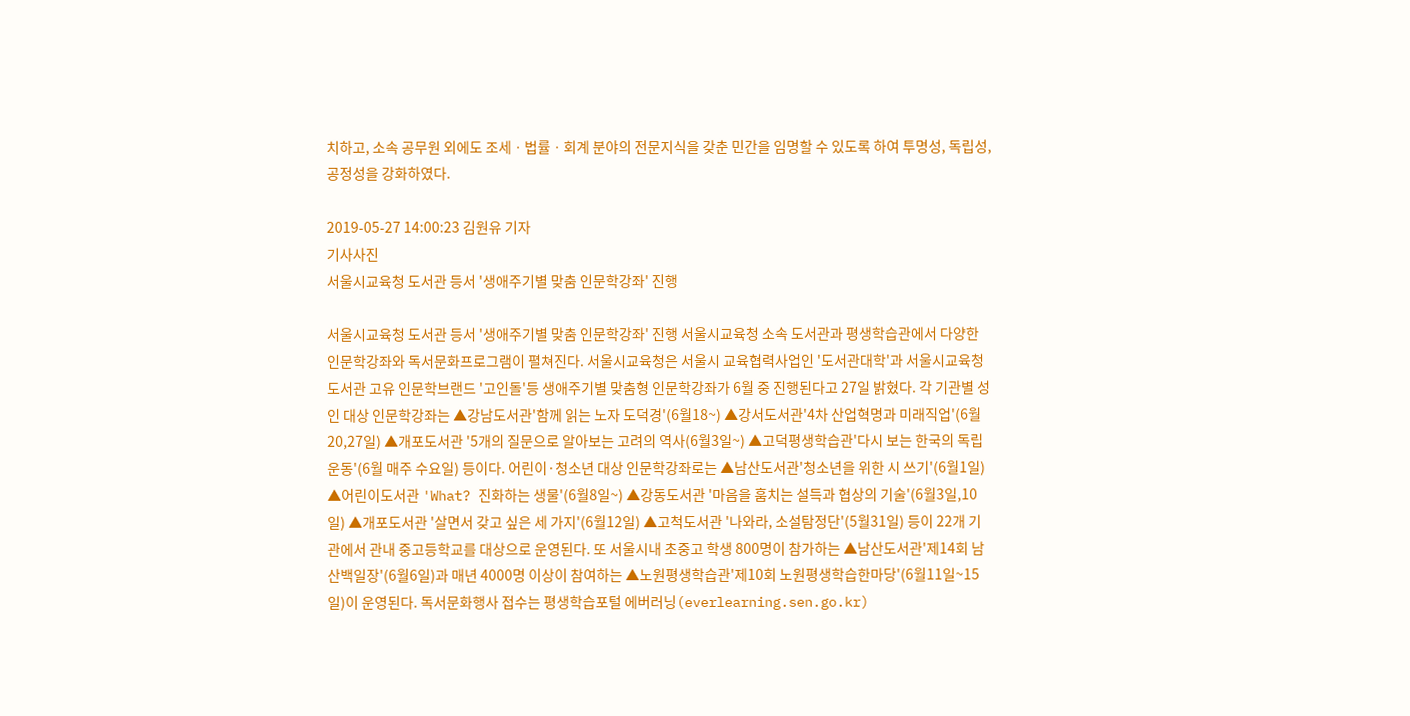치하고, 소속 공무원 외에도 조세ㆍ법률ㆍ회계 분야의 전문지식을 갖춘 민간을 임명할 수 있도록 하여 투명성, 독립성, 공정성을 강화하였다.

2019-05-27 14:00:23 김원유 기자
기사사진
서울시교육청 도서관 등서 '생애주기별 맞춤 인문학강좌' 진행

서울시교육청 도서관 등서 '생애주기별 맞춤 인문학강좌' 진행 서울시교육청 소속 도서관과 평생학습관에서 다양한 인문학강좌와 독서문화프로그램이 펼쳐진다. 서울시교육청은 서울시 교육협력사업인 '도서관대학'과 서울시교육청도서관 고유 인문학브랜드 '고인돌'등 생애주기별 맞춤형 인문학강좌가 6월 중 진행된다고 27일 밝혔다. 각 기관별 성인 대상 인문학강좌는 ▲강남도서관'함께 읽는 노자 도덕경'(6월18~) ▲강서도서관'4차 산업혁명과 미래직업'(6월20,27일) ▲개포도서관 '5개의 질문으로 알아보는 고려의 역사(6월3일~) ▲고덕평생학습관'다시 보는 한국의 독립운동'(6월 매주 수요일) 등이다. 어린이·청소년 대상 인문학강좌로는 ▲남산도서관'청소년을 위한 시 쓰기'(6월1일) ▲어린이도서관 'What? 진화하는 생물'(6월8일~) ▲강동도서관 '마음을 훔치는 설득과 협상의 기술'(6월3일,10일) ▲개포도서관 '살면서 갖고 싶은 세 가지'(6월12일) ▲고척도서관 '나와라, 소설탐정단'(5월31일) 등이 22개 기관에서 관내 중고등학교를 대상으로 운영된다. 또 서울시내 초중고 학생 800명이 참가하는 ▲남산도서관'제14회 남산백일장'(6월6일)과 매년 4000명 이상이 참여하는 ▲노원평생학습관'제10회 노원평생학습한마당'(6월11일~15일)이 운영된다. 독서문화행사 접수는 평생학습포털 에버러닝(everlearning.sen.go.kr)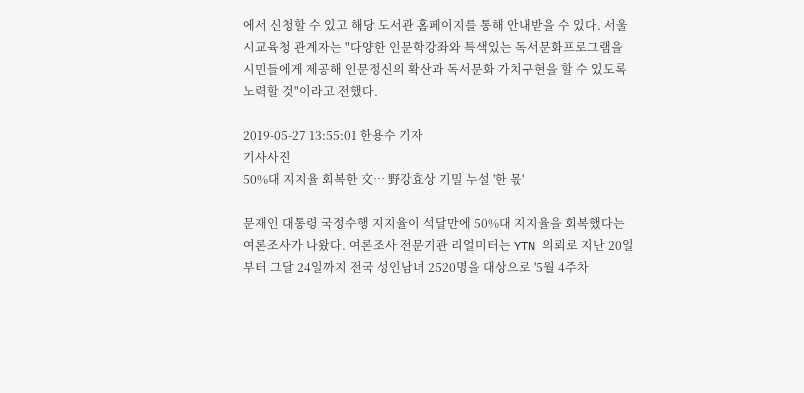에서 신청할 수 있고 해당 도서관 홈페이지를 통해 안내받을 수 있다. 서울시교육청 관계자는 "다양한 인문학강좌와 특색있는 독서문화프로그램을 시민들에게 제공해 인문정신의 확산과 독서문화 가치구현을 할 수 있도록 노력할 것"이라고 전했다.

2019-05-27 13:55:01 한용수 기자
기사사진
50%대 지지율 회복한 文… 野강효상 기밀 누설 '한 몫'

문재인 대통령 국정수행 지지율이 석달만에 50%대 지지율을 회복했다는 여론조사가 나왔다. 여론조사 전문기관 리얼미터는 YTN 의뢰로 지난 20일부터 그달 24일까지 전국 성인남녀 2520명을 대상으로 '5월 4주차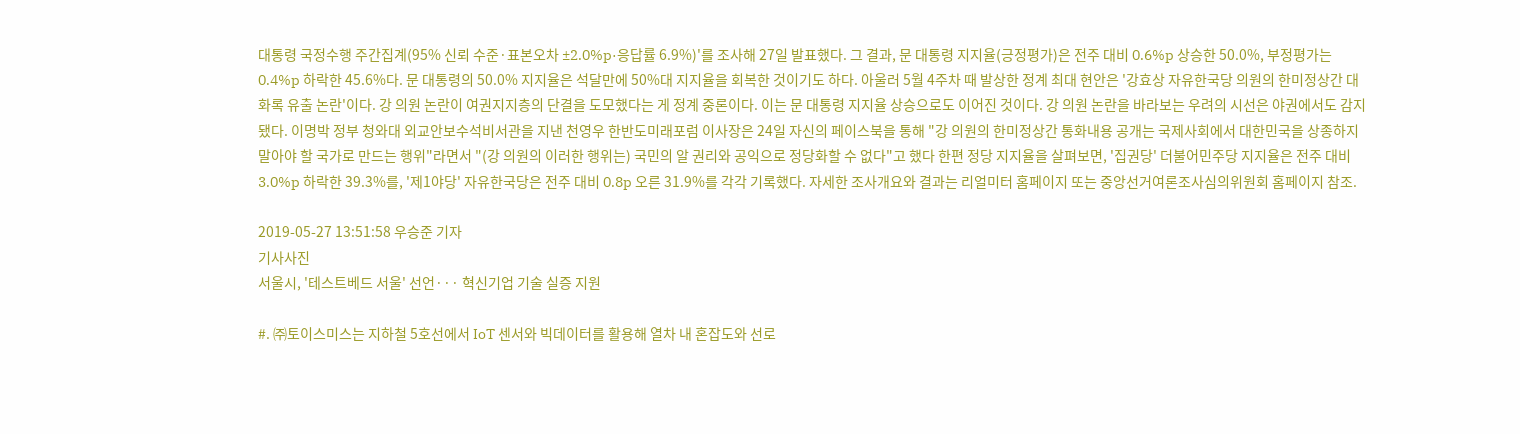대통령 국정수행 주간집계(95% 신뢰 수준·표본오차 ±2.0%p·응답률 6.9%)'를 조사해 27일 발표했다. 그 결과, 문 대통령 지지율(긍정평가)은 전주 대비 0.6%p 상승한 50.0%, 부정평가는 0.4%p 하락한 45.6%다. 문 대통령의 50.0% 지지율은 석달만에 50%대 지지율을 회복한 것이기도 하다. 아울러 5월 4주차 때 발상한 정계 최대 현안은 '강효상 자유한국당 의원의 한미정상간 대화록 유출 논란'이다. 강 의원 논란이 여권지지층의 단결을 도모했다는 게 정계 중론이다. 이는 문 대통령 지지율 상승으로도 이어진 것이다. 강 의원 논란을 바라보는 우려의 시선은 야권에서도 감지됐다. 이명박 정부 청와대 외교안보수석비서관을 지낸 천영우 한반도미래포럼 이사장은 24일 자신의 페이스북을 통해 "강 의원의 한미정상간 통화내용 공개는 국제사회에서 대한민국을 상종하지 말아야 할 국가로 만드는 행위"라면서 "(강 의원의 이러한 행위는) 국민의 알 권리와 공익으로 정당화할 수 없다"고 했다 한편 정당 지지율을 살펴보면, '집권당' 더불어민주당 지지율은 전주 대비 3.0%p 하락한 39.3%를, '제1야당' 자유한국당은 전주 대비 0.8p 오른 31.9%를 각각 기록했다. 자세한 조사개요와 결과는 리얼미터 홈페이지 또는 중앙선거여론조사심의위원회 홈페이지 참조.

2019-05-27 13:51:58 우승준 기자
기사사진
서울시, '테스트베드 서울' 선언··· 혁신기업 기술 실증 지원

#. ㈜토이스미스는 지하철 5호선에서 IoT 센서와 빅데이터를 활용해 열차 내 혼잡도와 선로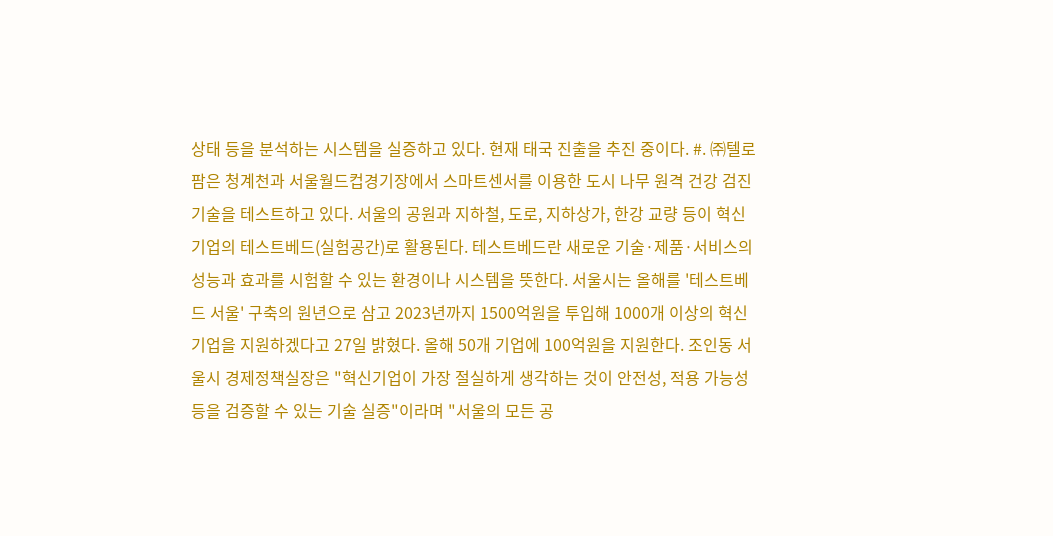상태 등을 분석하는 시스템을 실증하고 있다. 현재 태국 진출을 추진 중이다. #. ㈜텔로팜은 청계천과 서울월드컵경기장에서 스마트센서를 이용한 도시 나무 원격 건강 검진 기술을 테스트하고 있다. 서울의 공원과 지하철, 도로, 지하상가, 한강 교량 등이 혁신기업의 테스트베드(실험공간)로 활용된다. 테스트베드란 새로운 기술·제품·서비스의 성능과 효과를 시험할 수 있는 환경이나 시스템을 뜻한다. 서울시는 올해를 '테스트베드 서울' 구축의 원년으로 삼고 2023년까지 1500억원을 투입해 1000개 이상의 혁신기업을 지원하겠다고 27일 밝혔다. 올해 50개 기업에 100억원을 지원한다. 조인동 서울시 경제정책실장은 "혁신기업이 가장 절실하게 생각하는 것이 안전성, 적용 가능성 등을 검증할 수 있는 기술 실증"이라며 "서울의 모든 공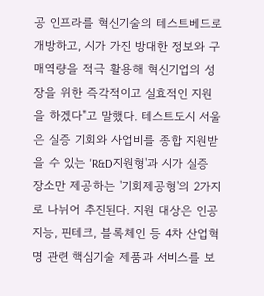공 인프라를 혁신기술의 테스트베드로 개방하고, 시가 가진 방대한 정보와 구매역량을 적극 활용해 혁신기업의 성장을 위한 즉각적이고 실효적인 지원을 하겠다"고 말했다. 테스트도시 서울은 실증 기회와 사업비를 종합 지원받을 수 있는 'R&D지원형'과 시가 실증 장소만 제공하는 '기회제공형'의 2가지로 나뉘어 추진된다. 지원 대상은 인공지능, 핀테크, 블록체인 등 4차 산업혁명 관련 핵심기술 제품과 서비스를 보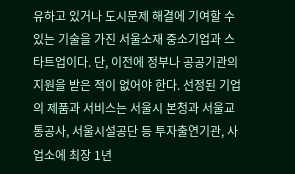유하고 있거나 도시문제 해결에 기여할 수 있는 기술을 가진 서울소재 중소기업과 스타트업이다. 단, 이전에 정부나 공공기관의 지원을 받은 적이 없어야 한다. 선정된 기업의 제품과 서비스는 서울시 본청과 서울교통공사, 서울시설공단 등 투자출연기관, 사업소에 최장 1년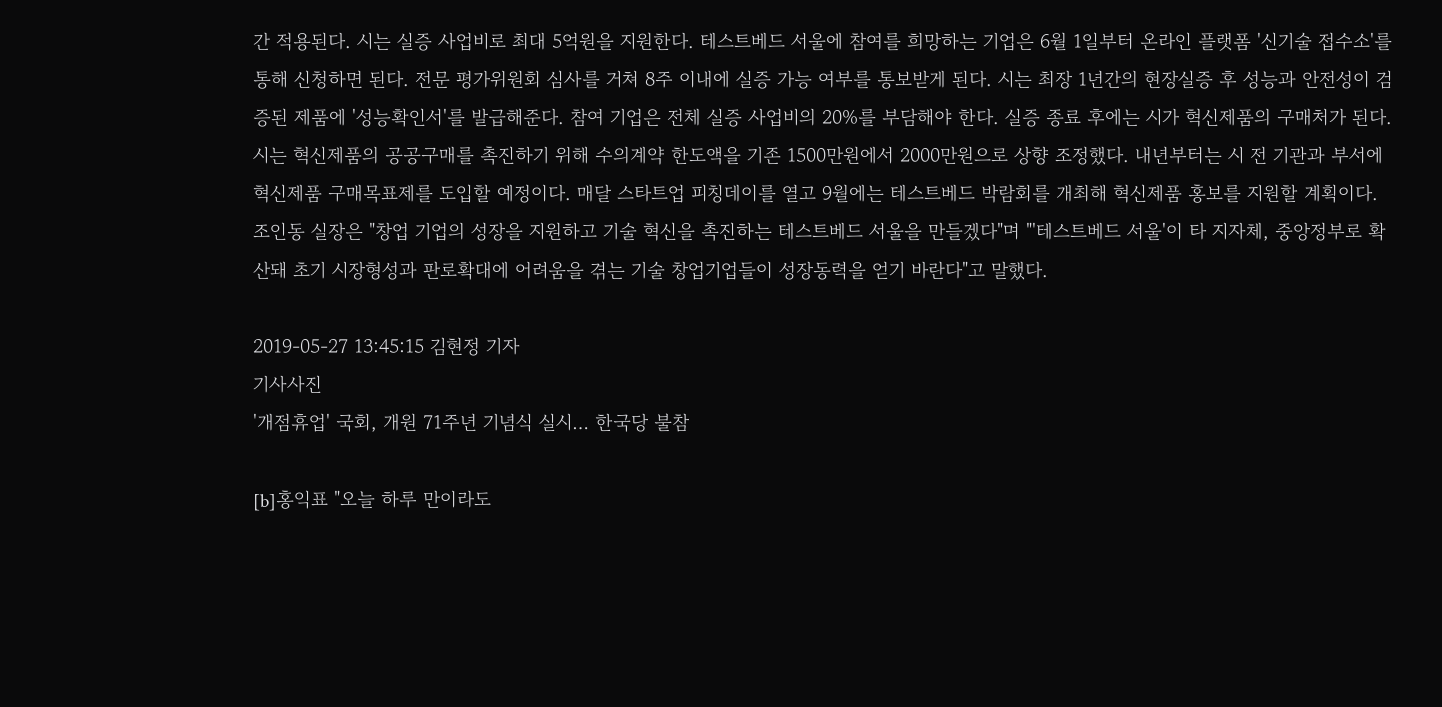간 적용된다. 시는 실증 사업비로 최대 5억원을 지원한다. 테스트베드 서울에 참여를 희망하는 기업은 6월 1일부터 온라인 플랫폼 '신기술 접수소'를 통해 신청하면 된다. 전문 평가위원회 심사를 거쳐 8주 이내에 실증 가능 여부를 통보받게 된다. 시는 최장 1년간의 현장실증 후 성능과 안전성이 검증된 제품에 '성능확인서'를 발급해준다. 참여 기업은 전체 실증 사업비의 20%를 부담해야 한다. 실증 종료 후에는 시가 혁신제품의 구매처가 된다. 시는 혁신제품의 공공구매를 촉진하기 위해 수의계약 한도액을 기존 1500만원에서 2000만원으로 상향 조정했다. 내년부터는 시 전 기관과 부서에 혁신제품 구매목표제를 도입할 예정이다. 매달 스타트업 피칭데이를 열고 9월에는 테스트베드 박람회를 개최해 혁신제품 홍보를 지원할 계획이다. 조인동 실장은 "창업 기업의 성장을 지원하고 기술 혁신을 촉진하는 테스트베드 서울을 만들겠다"며 "'테스트베드 서울'이 타 지자체, 중앙정부로 확산돼 초기 시장형성과 판로확대에 어려움을 겪는 기술 창업기업들이 성장동력을 얻기 바란다"고 말했다.

2019-05-27 13:45:15 김현정 기자
기사사진
'개점휴업' 국회, 개원 71주년 기념식 실시… 한국당 불참

[b]홍익표 "오늘 하루 만이라도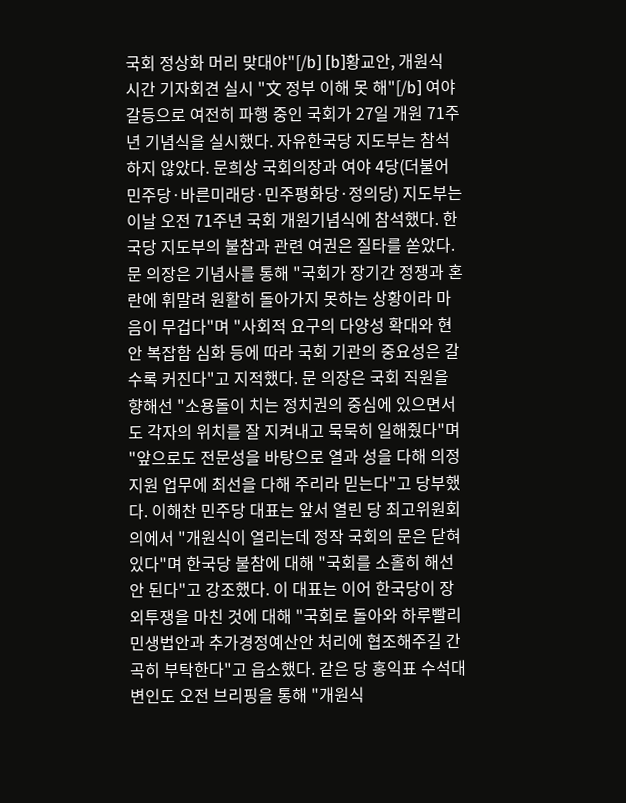국회 정상화 머리 맞대야"[/b] [b]황교안, 개원식 시간 기자회견 실시 "文 정부 이해 못 해"[/b] 여야 갈등으로 여전히 파행 중인 국회가 27일 개원 71주년 기념식을 실시했다. 자유한국당 지도부는 참석하지 않았다. 문희상 국회의장과 여야 4당(더불어민주당·바른미래당·민주평화당·정의당) 지도부는 이날 오전 71주년 국회 개원기념식에 참석했다. 한국당 지도부의 불참과 관련 여권은 질타를 쏟았다. 문 의장은 기념사를 통해 "국회가 장기간 정쟁과 혼란에 휘말려 원활히 돌아가지 못하는 상황이라 마음이 무겁다"며 "사회적 요구의 다양성 확대와 현안 복잡함 심화 등에 따라 국회 기관의 중요성은 갈수록 커진다"고 지적했다. 문 의장은 국회 직원을 향해선 "소용돌이 치는 정치권의 중심에 있으면서도 각자의 위치를 잘 지켜내고 묵묵히 일해줬다"며 "앞으로도 전문성을 바탕으로 열과 성을 다해 의정지원 업무에 최선을 다해 주리라 믿는다"고 당부했다. 이해찬 민주당 대표는 앞서 열린 당 최고위원회의에서 "개원식이 열리는데 정작 국회의 문은 닫혀 있다"며 한국당 불참에 대해 "국회를 소홀히 해선 안 된다"고 강조했다. 이 대표는 이어 한국당이 장외투쟁을 마친 것에 대해 "국회로 돌아와 하루빨리 민생법안과 추가경정예산안 처리에 협조해주길 간곡히 부탁한다"고 읍소했다. 같은 당 홍익표 수석대변인도 오전 브리핑을 통해 "개원식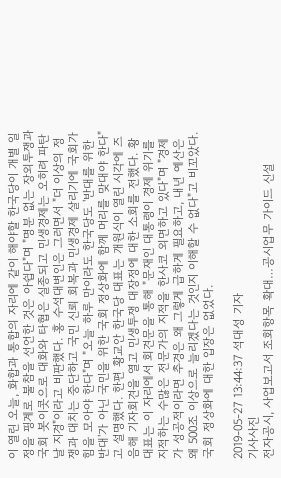이 열린 오늘, 화합과 통합의 자리에 같이 해야할 한국당이 개별 일정을 핑계로 불참을 선언한 것은 아쉽다"며 "명분 없는 장외투쟁과 국회 봇이콧으로 대화와 타협은 실종되고 민생경제는 오히려 파탄 날 지경"이라고 비판했다. 홍 수석대변인은 그러면서 "더 이상의 정쟁과 대치는 중단하고 국민 신뢰 회복과 민생경제 살리기에 국회가 힘을 모아야 한다"며 "오늘 하루 만이라도 한국당도 '반대를 위한 반대'가 아닌 국민을 위한 국회 정상화에 함께 머리를 맞대야 한다"고 설명했다. 한편 황교안 한국당 대표는 개원식이 열린 시각에 즈음해 기자회견을 열고 민생투쟁 대장정에 대한 소회를 전했다. 황 대표는 이 자리에서 회견문을 통해 "문재인 대통령이 경제 위기를 지적하는 수많은 전문가의 지적을 한사코 외면하고 있다"며 "경제가 성공적이라면 추경은 왜 그렇게 급하게 필요하고, 내년 예산은 왜 500조 이상으로 늘리겠다는 것인지 이해할 수 없다"고 비꼬았다. 국회 정상화에 대한 입장은 없었다.

2019-05-27 13:44:37 석대성 기자
기사사진
전자공시, 사업보고서 조회항목 확대…공시업무 가이드 신설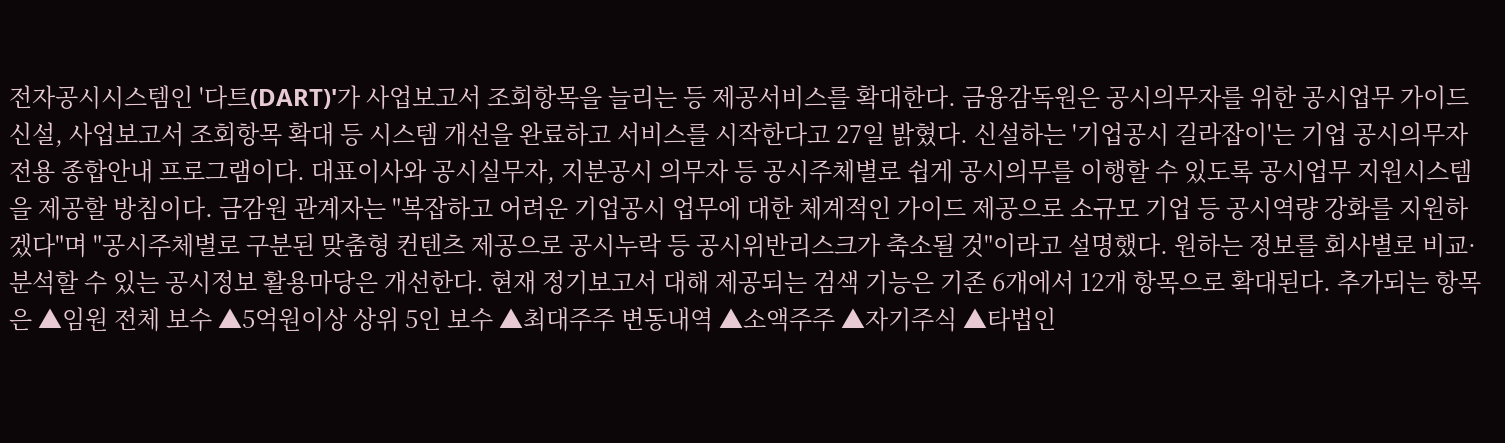전자공시시스템인 '다트(DART)'가 사업보고서 조회항목을 늘리는 등 제공서비스를 확대한다. 금융감독원은 공시의무자를 위한 공시업무 가이드 신설, 사업보고서 조회항목 확대 등 시스템 개선을 완료하고 서비스를 시작한다고 27일 밝혔다. 신설하는 '기업공시 길라잡이'는 기업 공시의무자 전용 종합안내 프로그램이다. 대표이사와 공시실무자, 지분공시 의무자 등 공시주체별로 쉽게 공시의무를 이행할 수 있도록 공시업무 지원시스템을 제공할 방침이다. 금감원 관계자는 "복잡하고 어려운 기업공시 업무에 대한 체계적인 가이드 제공으로 소규모 기업 등 공시역량 강화를 지원하겠다"며 "공시주체별로 구분된 맞춤형 컨텐츠 제공으로 공시누락 등 공시위반리스크가 축소될 것"이라고 설명했다. 원하는 정보를 회사별로 비교·분석할 수 있는 공시정보 활용마당은 개선한다. 현재 정기보고서 대해 제공되는 검색 기능은 기존 6개에서 12개 항목으로 확대된다. 추가되는 항목은 ▲임원 전체 보수 ▲5억원이상 상위 5인 보수 ▲최대주주 변동내역 ▲소액주주 ▲자기주식 ▲타법인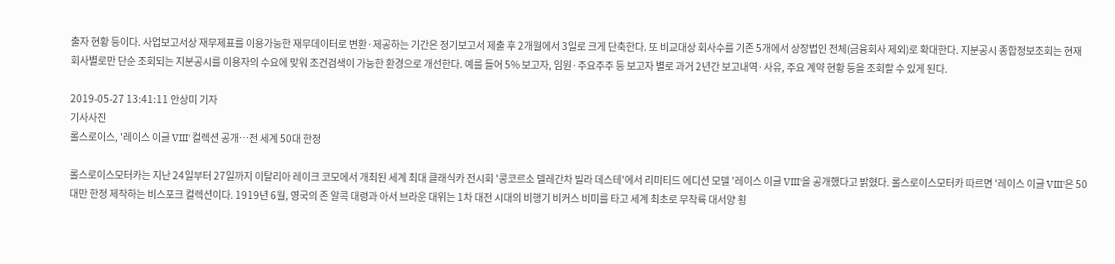출자 현황 등이다. 사업보고서상 재무제표를 이용가능한 재무데이터로 변환·제공하는 기간은 정기보고서 제출 후 2개월에서 3일로 크게 단축한다. 또 비교대상 회사수를 기존 5개에서 상장법인 전체(금융회사 제외)로 확대한다. 지분공시 종합정보조회는 현재 회사별로만 단순 조회되는 지분공시를 이용자의 수요에 맞워 조건검색이 가능한 환경으로 개선한다. 예를 들어 5% 보고자, 임원·주요주주 등 보고자 별로 과거 2년간 보고내역·사유, 주요 계약 현황 등을 조회할 수 있게 된다.

2019-05-27 13:41:11 안상미 기자
기사사진
롤스로이스, '레이스 이글 VIII' 컬렉션 공개…전 세계 50대 한정

롤스로이스모터카는 지난 24일부터 27일까지 이탈리아 레이크 코모에서 개최된 세계 최대 클래식카 전시회 '콩코르소 델레간차 빌라 데스테'에서 리미티드 에디션 모델 '레이스 이글 VIII'을 공개했다고 밝혔다. 롤스로이스모터카 따르면 '레이스 이글 VIII'은 50대만 한정 제작하는 비스포크 컬렉션이다. 1919년 6월, 영국의 존 알콕 대령과 아서 브라운 대위는 1차 대전 시대의 비행기 비커스 비미를 타고 세계 최초로 무착륙 대서양 횡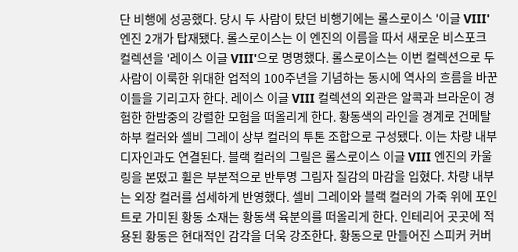단 비행에 성공했다. 당시 두 사람이 탔던 비행기에는 롤스로이스 '이글 VIII' 엔진 2개가 탑재됐다. 롤스로이스는 이 엔진의 이름을 따서 새로운 비스포크 컬렉션을 '레이스 이글 VIII'으로 명명했다. 롤스로이스는 이번 컬렉션으로 두 사람이 이룩한 위대한 업적의 100주년을 기념하는 동시에 역사의 흐름을 바꾼 이들을 기리고자 한다. 레이스 이글 VIII 컬렉션의 외관은 알콕과 브라운이 경험한 한밤중의 강렬한 모험을 떠올리게 한다. 황동색의 라인을 경계로 건메탈 하부 컬러와 셀비 그레이 상부 컬러의 투톤 조합으로 구성됐다. 이는 차량 내부 디자인과도 연결된다. 블랙 컬러의 그릴은 롤스로이스 이글 VIII 엔진의 카울링을 본떴고 휠은 부분적으로 반투명 그림자 질감의 마감을 입혔다. 차량 내부는 외장 컬러를 섬세하게 반영했다. 셀비 그레이와 블랙 컬러의 가죽 위에 포인트로 가미된 황동 소재는 황동색 육분의를 떠올리게 한다. 인테리어 곳곳에 적용된 황동은 현대적인 감각을 더욱 강조한다. 황동으로 만들어진 스피커 커버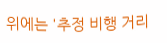위에는 '추정 비행 거리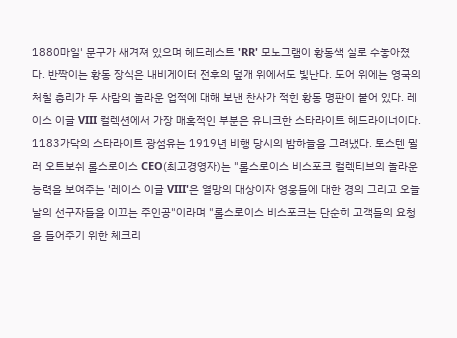1880마일' 문구가 새겨져 있으며 헤드레스트 'RR' 모노그램이 황동색 실로 수놓아졌다. 반짝이는 황동 장식은 내비게이터 전후의 덮개 위에서도 빛난다. 도어 위에는 영국의 처칠 총리가 두 사람의 놀라운 업적에 대해 보낸 찬사가 적힌 황동 명판이 붙어 있다. 레이스 이글 VIII 컬렉션에서 가장 매혹적인 부분은 유니크한 스타라이트 헤드라이너이다. 1183가닥의 스타라이트 광섬유는 1919년 비행 당시의 밤하늘을 그려냈다. 토스텐 뮐러 오트보쉬 롤스로이스 CEO(최고경영자)는 "롤스로이스 비스포크 컬렉티브의 놀라운 능력을 보여주는 '레이스 이글 VIII'은 열망의 대상이자 영웅들에 대한 경의 그리고 오늘날의 선구자들을 이끄는 주인공"이라며 "롤스로이스 비스포크는 단순히 고객들의 요청을 들어주기 위한 체크리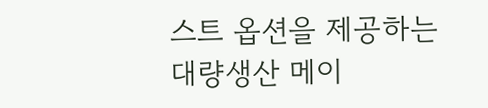스트 옵션을 제공하는 대량생산 메이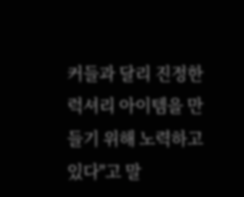커들과 달리 진정한 럭셔리 아이템을 만들기 위해 노력하고 있다"고 말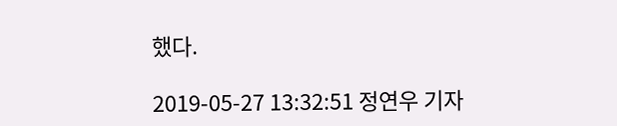했다.

2019-05-27 13:32:51 정연우 기자